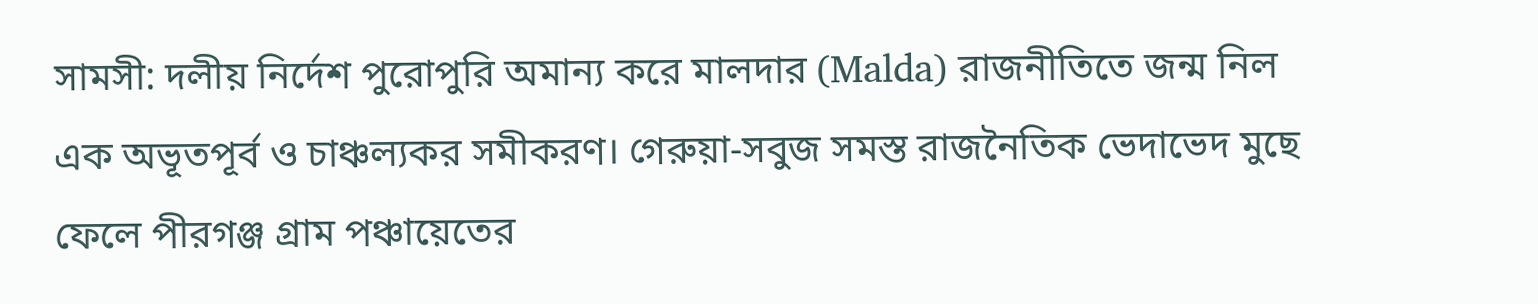সামসী: দলীয় নির্দেশ পুরোপুরি অমান্য করে মালদার (Malda) রাজনীতিতে জন্ম নিল এক অভূতপূর্ব ও চাঞ্চল্যকর সমীকরণ। গেরুয়া-সবুজ সমস্ত রাজনৈতিক ভেদাভেদ মুছে ফেলে পীরগঞ্জ গ্রাম পঞ্চায়েতের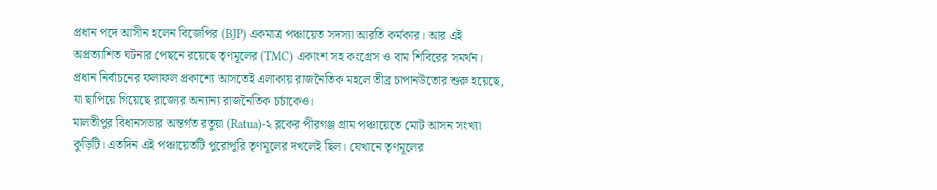প্রধান পদে আসীন হলেন বিজেপির (BJP) একমাত্র পঞ্চায়েত সদস্যা আরতি কর্মকার। আর এই অপ্রত্যাশিত ঘটনার পেছনে রয়েছে তৃণমূলের (TMC) একাংশ সহ কংগ্রেস ও বাম শিবিরের সমর্থন। প্রধান নির্বাচনের ফলাফল প্রকাশ্যে আসতেই এলাকায় রাজনৈতিক মহলে তীব্র চাপানউতোর শুরু হয়েছে, যা ছাপিয়ে গিয়েছে রাজ্যের অন্যান্য রাজনৈতিক চর্চাকেও।
মালতীপুর বিধানসভার অন্তর্গত রতুয়া (Ratua)-২ ব্লকের পীরগঞ্জ গ্রাম পঞ্চায়েতে মোট আসন সংখ্যা কুড়িটি। এতদিন এই পঞ্চায়েতটি পুরোপুরি তৃণমূলের দখলেই ছিল। যেখানে তৃণমূলের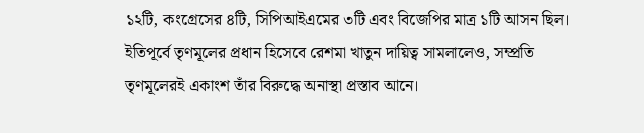১২টি, কংগ্রেসের ৪টি, সিপিআইএমের ৩টি এবং বিজেপির মাত্র ১টি আসন ছিল। ইতিপূর্বে তৃণমূলের প্রধান হিসেবে রেশমা খাতুন দায়িত্ব সামলালেও, সম্প্রতি তৃণমূলেরই একাংশ তাঁর বিরুদ্ধে অনাস্থা প্রস্তাব আনে।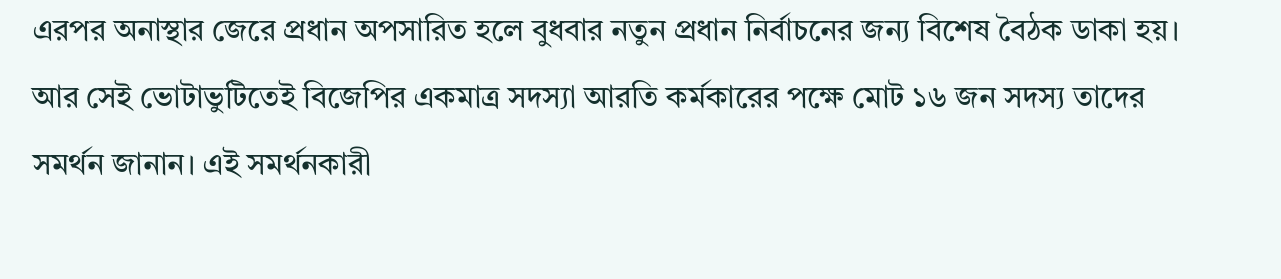এরপর অনাস্থার জেরে প্রধান অপসারিত হলে বুধবার নতুন প্রধান নির্বাচনের জন্য বিশেষ বৈঠক ডাকা হয়।
আর সেই ভোটাভুটিতেই বিজেপির একমাত্র সদস্যা আরতি কর্মকারের পক্ষে মোট ১৬ জন সদস্য তাদের সমর্থন জানান। এই সমর্থনকারী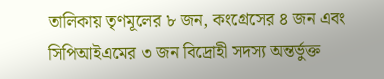তালিকায় তৃণমূলের ৮ জন, কংগ্রেসের ৪ জন এবং সিপিআইএমের ৩ জন বিদ্রোহী সদস্য অন্তর্ভুক্ত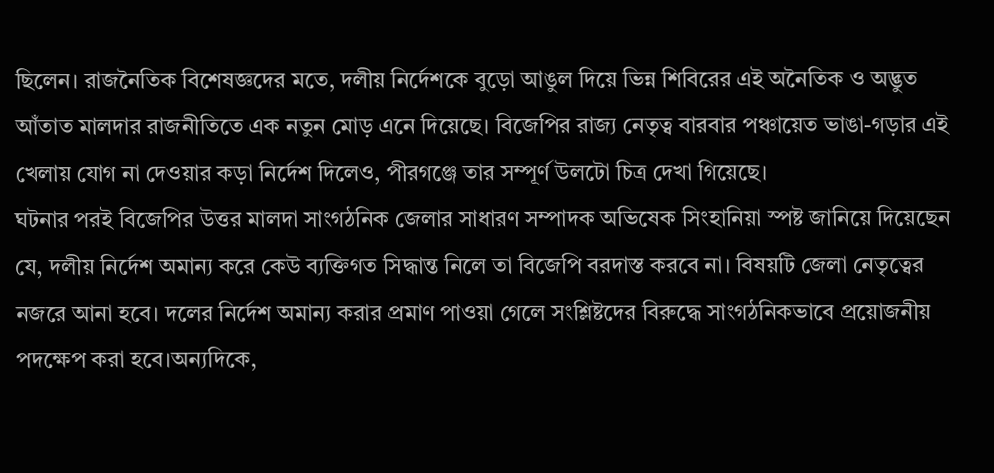ছিলেন। রাজনৈতিক বিশেষজ্ঞদের মতে, দলীয় নির্দেশকে বুড়ো আঙুল দিয়ে ভিন্ন শিবিরের এই অনৈতিক ও অদ্ভুত আঁতাত মালদার রাজনীতিতে এক নতুন মোড় এনে দিয়েছে। বিজেপির রাজ্য নেতৃত্ব বারবার পঞ্চায়েত ভাঙা-গড়ার এই খেলায় যোগ না দেওয়ার কড়া নির্দেশ দিলেও, পীরগঞ্জে তার সম্পূর্ণ উলটো চিত্র দেখা গিয়েছে।
ঘটনার পরই বিজেপির উত্তর মালদা সাংগঠনিক জেলার সাধারণ সম্পাদক অভিষেক সিংহানিয়া স্পষ্ট জানিয়ে দিয়েছেন যে, দলীয় নির্দেশ অমান্য করে কেউ ব্যক্তিগত সিদ্ধান্ত নিলে তা বিজেপি বরদাস্ত করবে না। বিষয়টি জেলা নেতৃত্বের নজরে আনা হবে। দলের নির্দেশ অমান্য করার প্রমাণ পাওয়া গেলে সংশ্লিষ্টদের বিরুদ্ধে সাংগঠনিকভাবে প্রয়োজনীয় পদক্ষেপ করা হবে।অন্যদিকে,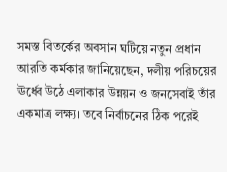সমস্ত বিতর্কের অবসান ঘটিয়ে নতুন প্রধান আরতি কর্মকার জানিয়েছেন, দলীয় পরিচয়ের ঊর্ধ্বে উঠে এলাকার উন্নয়ন ও জনসেবাই তাঁর একমাত্র লক্ষ্য। তবে নির্বাচনের ঠিক পরেই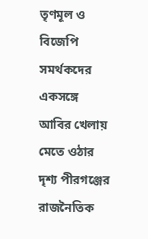তৃণমূল ও বিজেপি সমর্থকদের একসঙ্গে আবির খেলায় মেতে ওঠার দৃশ্য পীরগঞ্জের রাজনৈতিক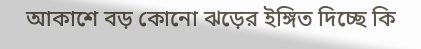আকাশে বড় কোনো ঝড়ের ইঙ্গিত দিচ্ছে কি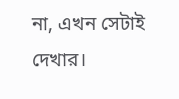না, এখন সেটাই দেখার।